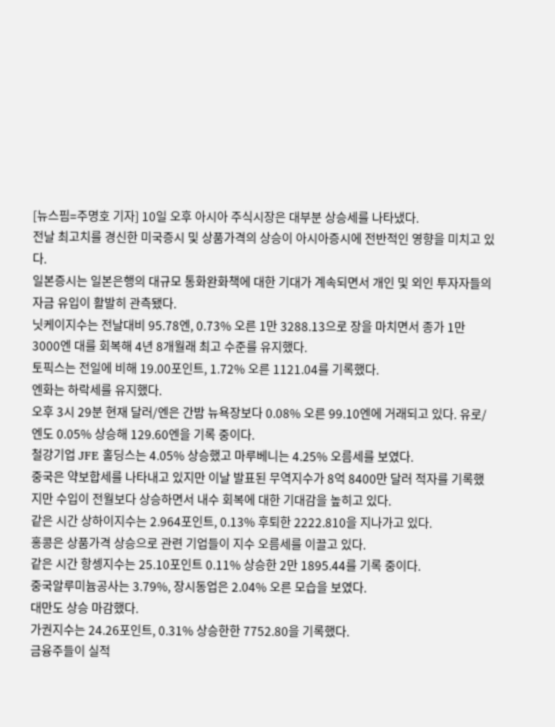[뉴스핌=주명호 기자] 10일 오후 아시아 주식시장은 대부분 상승세를 나타냈다.
전날 최고치를 경신한 미국증시 및 상품가격의 상승이 아시아증시에 전반적인 영향을 미치고 있다.
일본증시는 일본은행의 대규모 통화완화책에 대한 기대가 계속되면서 개인 및 외인 투자자들의 자금 유입이 활발히 관측됐다.
닛케이지수는 전날대비 95.78엔, 0.73% 오른 1만 3288.13으로 장을 마치면서 종가 1만 3000엔 대를 회복해 4년 8개월래 최고 수준를 유지했다.
토픽스는 전일에 비해 19.00포인트, 1.72% 오른 1121.04를 기록했다.
엔화는 하락세를 유지했다.
오후 3시 29분 현재 달러/엔은 간밤 뉴욕장보다 0.08% 오른 99.10엔에 거래되고 있다. 유로/엔도 0.05% 상승해 129.60엔을 기록 중이다.
철강기업 JFE 홀딩스는 4.05% 상승했고 마루베니는 4.25% 오름세를 보였다.
중국은 약보합세를 나타내고 있지만 이날 발표된 무역지수가 8억 8400만 달러 적자를 기록했지만 수입이 전월보다 상승하면서 내수 회복에 대한 기대감을 높히고 있다.
같은 시간 상하이지수는 2.964포인트, 0.13% 후퇴한 2222.810을 지나가고 있다.
홍콩은 상품가격 상승으로 관련 기업들이 지수 오름세를 이끌고 있다.
같은 시간 항셍지수는 25.10포인트 0.11% 상승한 2만 1895.44를 기록 중이다.
중국알루미늄공사는 3.79%, 장시동업은 2.04% 오른 모습을 보였다.
대만도 상승 마감했다.
가권지수는 24.26포인트, 0.31% 상승한한 7752.80을 기록했다.
금융주들이 실적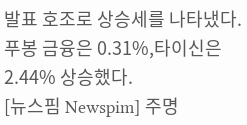발표 호조로 상승세를 나타냈다. 푸봉 금융은 0.31%,타이신은 2.44% 상승했다.
[뉴스핌 Newspim] 주명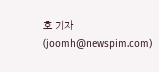호 기자 (joomh@newspim.com)